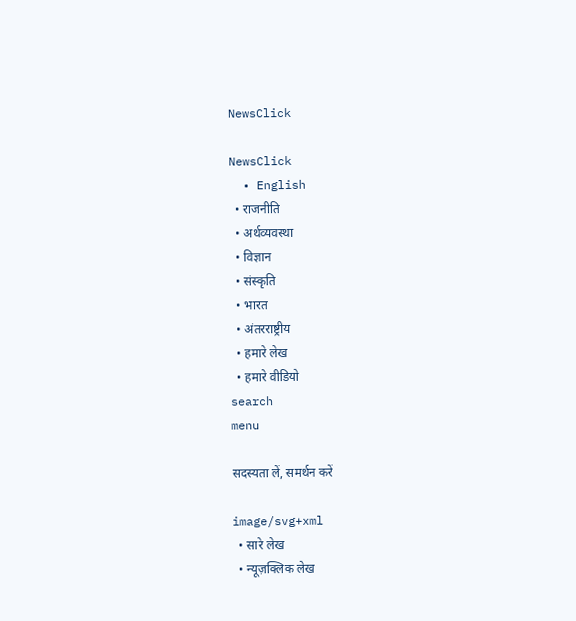NewsClick

NewsClick
  • English
  • राजनीति
  • अर्थव्यवस्था
  • विज्ञान
  • संस्कृति
  • भारत
  • अंतरराष्ट्रीय
  • हमारे लेख
  • हमारे वीडियो
search
menu

सदस्यता लें, समर्थन करें

image/svg+xml
  • सारे लेख
  • न्यूज़क्लिक लेख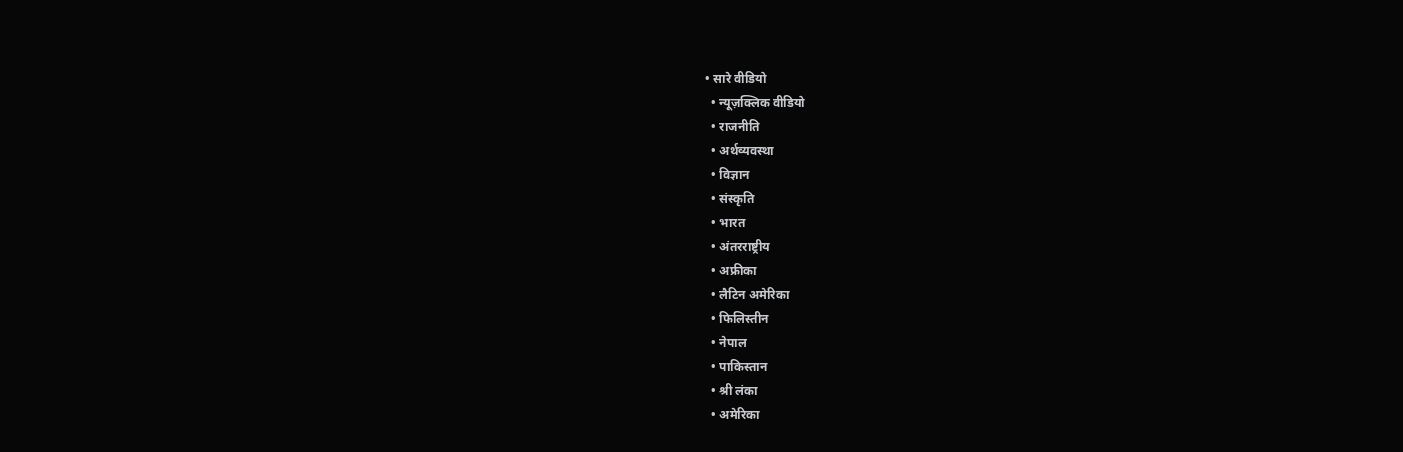• सारे वीडियो
  • न्यूज़क्लिक वीडियो
  • राजनीति
  • अर्थव्यवस्था
  • विज्ञान
  • संस्कृति
  • भारत
  • अंतरराष्ट्रीय
  • अफ्रीका
  • लैटिन अमेरिका
  • फिलिस्तीन
  • नेपाल
  • पाकिस्तान
  • श्री लंका
  • अमेरिका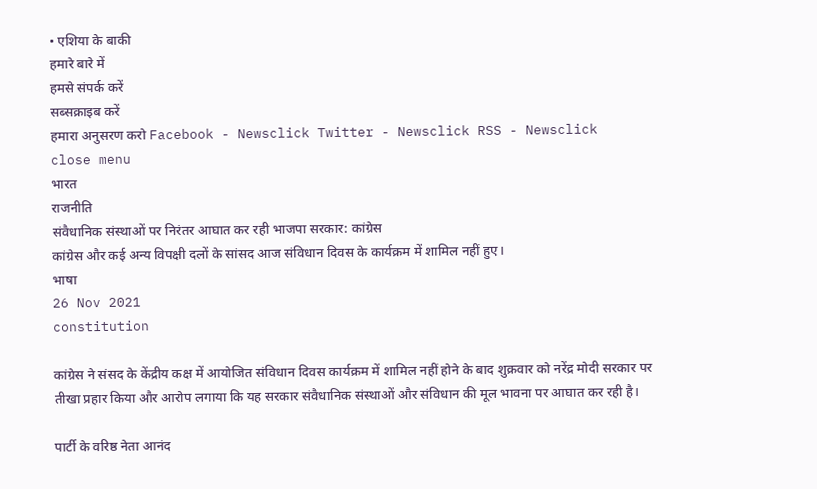• एशिया के बाकी
हमारे बारे में
हमसे संपर्क करें
सब्सक्राइब करें
हमारा अनुसरण करो Facebook - Newsclick Twitter - Newsclick RSS - Newsclick
close menu
भारत
राजनीति
संवैधानिक संस्थाओं पर निरंतर आघात कर रही भाजपा सरकार: कांग्रेस
कांग्रेस और कई अन्य विपक्षी दलों के सांसद आज संविधान दिवस के कार्यक्रम में शामिल नहीं हुए।
भाषा
26 Nov 2021
constitution

कांग्रेस ने संसद के केंद्रीय कक्ष में आयोजित संविधान दिवस कार्यक्रम में शामिल नहीं होने के बाद शुक्रवार को नरेंद्र मोदी सरकार पर तीखा प्रहार किया और आरोप लगाया कि यह सरकार संवैधानिक संस्थाओं और संविधान की मूल भावना पर आघात कर रही है।

पार्टी के वरिष्ठ नेता आनंद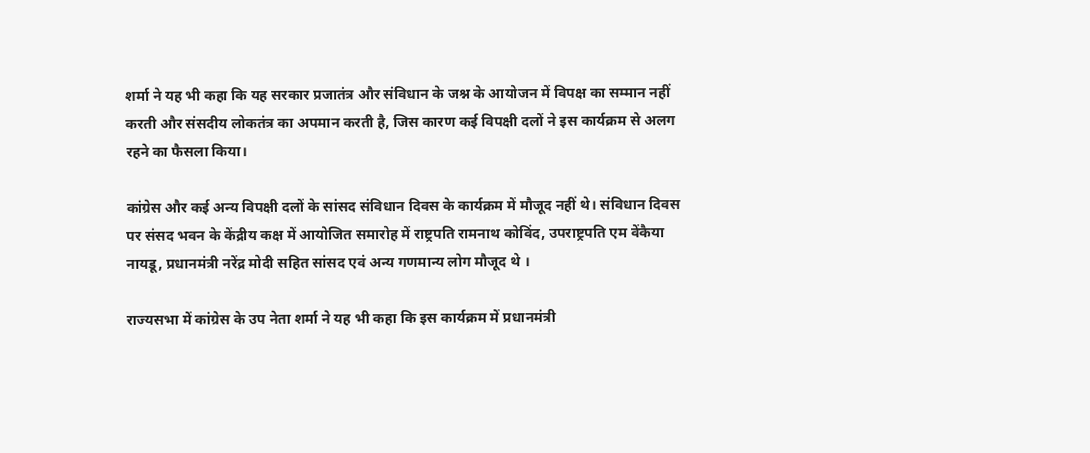शर्मा ने यह भी कहा कि यह सरकार प्रजातंत्र और संविधान के जश्न के आयोजन में विपक्ष का सम्मान नहीं करती और संसदीय लोकतंत्र का अपमान करती है, जिस कारण कई विपक्षी दलों ने इस कार्यक्रम से अलग रहने का फैसला किया।

कांग्रेस और कई अन्य विपक्षी दलों के सांसद संविधान दिवस के कार्यक्रम में मौजूद नहीं थे। संविधान दिवस पर संसद भवन के केंद्रीय कक्ष में आयोजित समारोह में राष्ट्रपति रामनाथ कोविंद, उपराष्ट्रपति एम वेंकैया नायडू, प्रधानमंत्री नरेंद्र मोदी सहित सांसद एवं अन्य गणमान्य लोग मौजूद थे ।

राज्यसभा में कांग्रेस के उप नेता शर्मा ने यह भी कहा कि इस कार्यक्रम में प्रधानमंत्री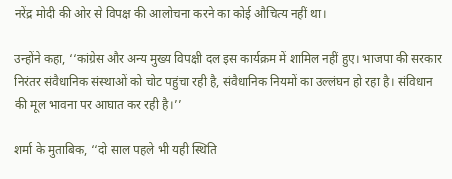नरेंद्र मोदी की ओर से विपक्ष की आलोचना करने का कोई औचित्य नहीं था।

उन्होंने कहा, ‘‘कांग्रेस और अन्य मुख्य विपक्षी दल इस कार्यक्रम में शामिल नहीं हुए। भाजपा की सरकार निरंतर संवैधानिक संस्थाओं को चोट पहुंचा रही है, संवैधानिक नियमों का उल्लंघन हो रहा है। संविधान की मूल भावना पर आघात कर रही है।’’

शर्मा के मुताबिक, ‘‘दो साल पहले भी यही स्थिति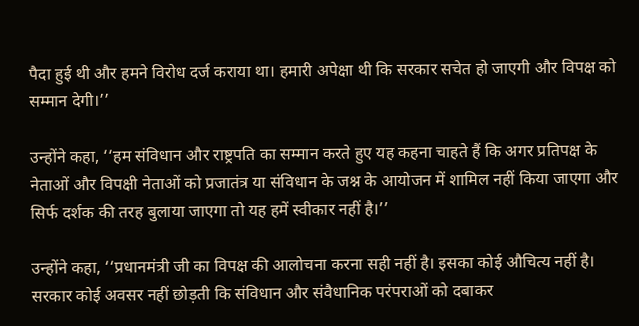पैदा हुई थी और हमने विरोध दर्ज कराया था। हमारी अपेक्षा थी कि सरकार सचेत हो जाएगी और विपक्ष को सम्मान देगी।’’

उन्होंने कहा, ‘‘हम संविधान और राष्ट्रपति का सम्मान करते हुए यह कहना चाहते हैं कि अगर प्रतिपक्ष के नेताओं और विपक्षी नेताओं को प्रजातंत्र या संविधान के जश्न के आयोजन में शामिल नहीं किया जाएगा और सिर्फ दर्शक की तरह बुलाया जाएगा तो यह हमें स्वीकार नहीं है।’’

उन्होंने कहा, ‘‘प्रधानमंत्री जी का विपक्ष की आलोचना करना सही नहीं है। इसका कोई औचित्य नहीं है। सरकार कोई अवसर नहीं छोड़ती कि संविधान और संवैधानिक परंपराओं को दबाकर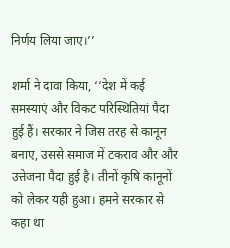निर्णय लिया जाए।’’

शर्मा ने दावा किया, ‘‘देश में कई समस्याएं और विकट परिस्थितियां पैदा हुई हैं। सरकार ने जिस तरह से कानून बनाए, उससे समाज में टकराव और और उत्तेजना पैदा हुई है। तीनों कृषि कानूनों को लेकर यही हुआ। हमने सरकार से कहा था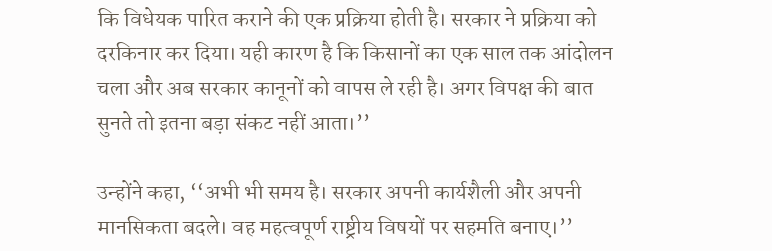कि विधेयक पारित कराने की एक प्रक्रिया होती है। सरकार ने प्रक्रिया को दरकिनार कर दिया। यही कारण है कि किसानों का एक साल तक आंदोलन चला और अब सरकार कानूनों को वापस ले रही है। अगर विपक्ष की बात सुनते तो इतना बड़ा संकट नहीं आता।’’

उन्होंने कहा, ‘‘अभी भी समय है। सरकार अपनी कार्यशैली और अपनी मानसिकता बदले। वह महत्वपूर्ण राष्ट्रीय विषयों पर सहमति बनाए।’’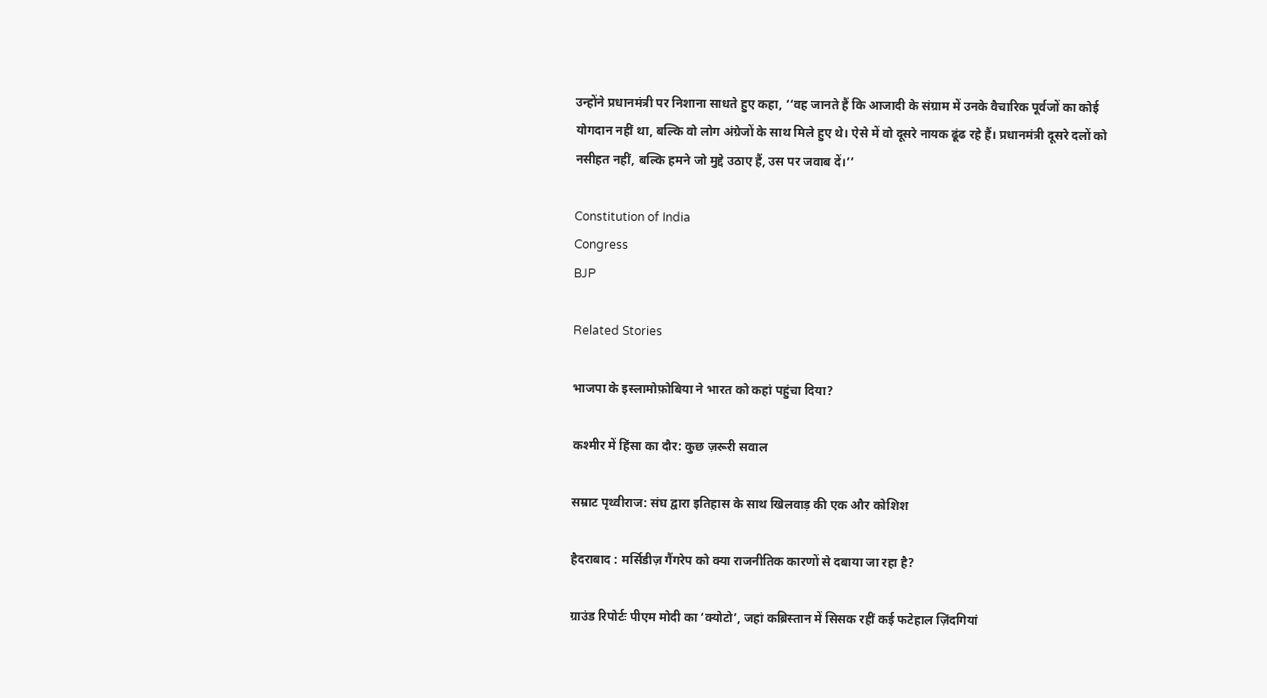उन्होंने प्रधानमंत्री पर निशाना साधते हुए कहा, ‘‘वह जानते हैं कि आजादी के संग्राम में उनके वैचारिक पूर्वजों का कोई योगदान नहीं था, बल्कि वो लोग अंग्रेजों के साथ मिले हुए थे। ऐसे में वो दूसरे नायक ढूंढ रहे हैं। प्रधानमंत्री दूसरे दलों को नसीहत नहीं, बल्कि हमने जो मुद्दे उठाए हैं, उस पर जवाब दें।’’

Constitution of India
Congress
BJP

Related Stories

भाजपा के इस्लामोफ़ोबिया ने भारत को कहां पहुंचा दिया?

कश्मीर में हिंसा का दौर: कुछ ज़रूरी सवाल

सम्राट पृथ्वीराज: संघ द्वारा इतिहास के साथ खिलवाड़ की एक और कोशिश

हैदराबाद : मर्सिडीज़ गैंगरेप को क्या राजनीतिक कारणों से दबाया जा रहा है?

ग्राउंड रिपोर्टः पीएम मोदी का ‘क्योटो’, जहां कब्रिस्तान में सिसक रहीं कई फटेहाल ज़िंदगियां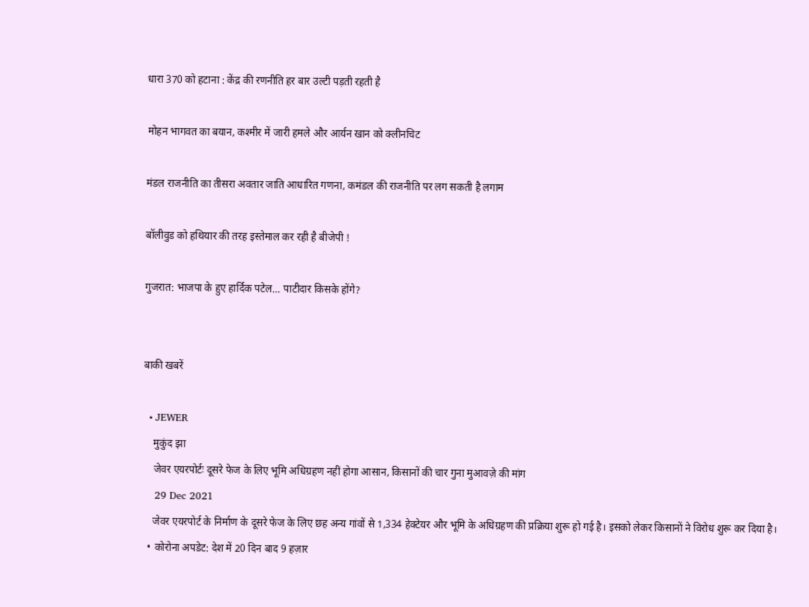धारा 370 को हटाना : केंद्र की रणनीति हर बार उल्टी पड़ती रहती है

मोहन भागवत का बयान, कश्मीर में जारी हमले और आर्यन खान को क्लीनचिट

मंडल राजनीति का तीसरा अवतार जाति आधारित गणना, कमंडल की राजनीति पर लग सकती है लगाम

बॉलीवुड को हथियार की तरह इस्तेमाल कर रही है बीजेपी !

गुजरात: भाजपा के हुए हार्दिक पटेल… पाटीदार किसके होंगे?


बाकी खबरें

  • JEWER
    मुकुंद झा
    जेवर एयरपोर्टः दूसरे फेज के लिए भूमि अधिग्रहण नहीं होगा आसान, किसानों की चार गुना मुआवज़े की मांग
    29 Dec 2021
    जेवर एयरपोर्ट के निर्माण के दूसरे फेज के लिए छह अन्य गांवों से 1,334 हेक्टेयर और भूमि के अधिग्रहण की प्रक्रिया शुरू हो गई है। इसको लेकर किसानों ने विरोध शुरू कर दिया है।
  • कोरोना अपडेट: देश में 20 दिन बाद 9 हज़ार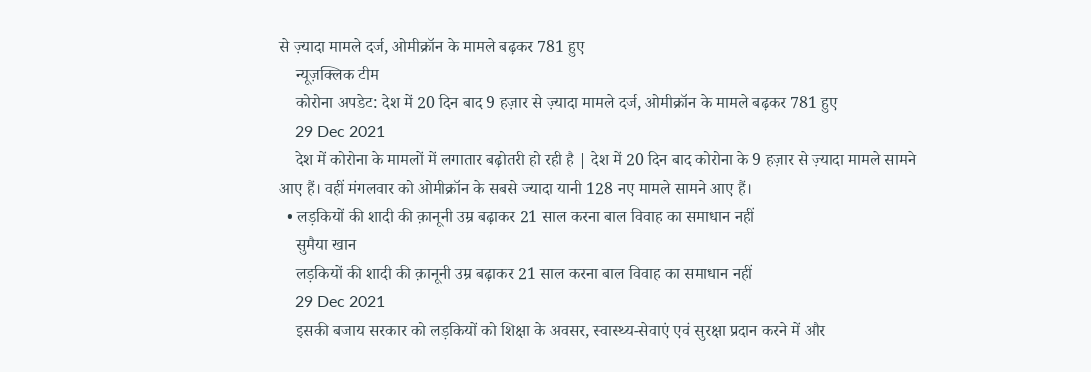से ज़्यादा मामले दर्ज, ओमीक्रॉन के मामले बढ़कर 781 हुए
    न्यूज़क्लिक टीम
    कोरोना अपडेट: देश में 20 दिन बाद 9 हज़ार से ज़्यादा मामले दर्ज, ओमीक्रॉन के मामले बढ़कर 781 हुए
    29 Dec 2021
    देश में कोरोना के मामलों में लगातार बढ़ोतरी हो रही है | देश में 20 दिन बाद कोरोना के 9 हज़ार से ज़्यादा मामले सामने आए हैं। वहीं मंगलवार को ओमीक्रॉन के सबसे ज्यादा यानी 128 नए मामले सामने आए हैं।
  • लड़कियों की शादी की क़ानूनी उम्र बढ़ाकर 21 साल करना बाल विवाह का समाधान नहीं
    सुमैया खान
    लड़कियों की शादी की क़ानूनी उम्र बढ़ाकर 21 साल करना बाल विवाह का समाधान नहीं
    29 Dec 2021
    इसकी बजाय सरकार को लड़कियों को शिक्षा के अवसर, स्वास्थ्य-सेवाएं एवं सुरक्षा प्रदान करने में और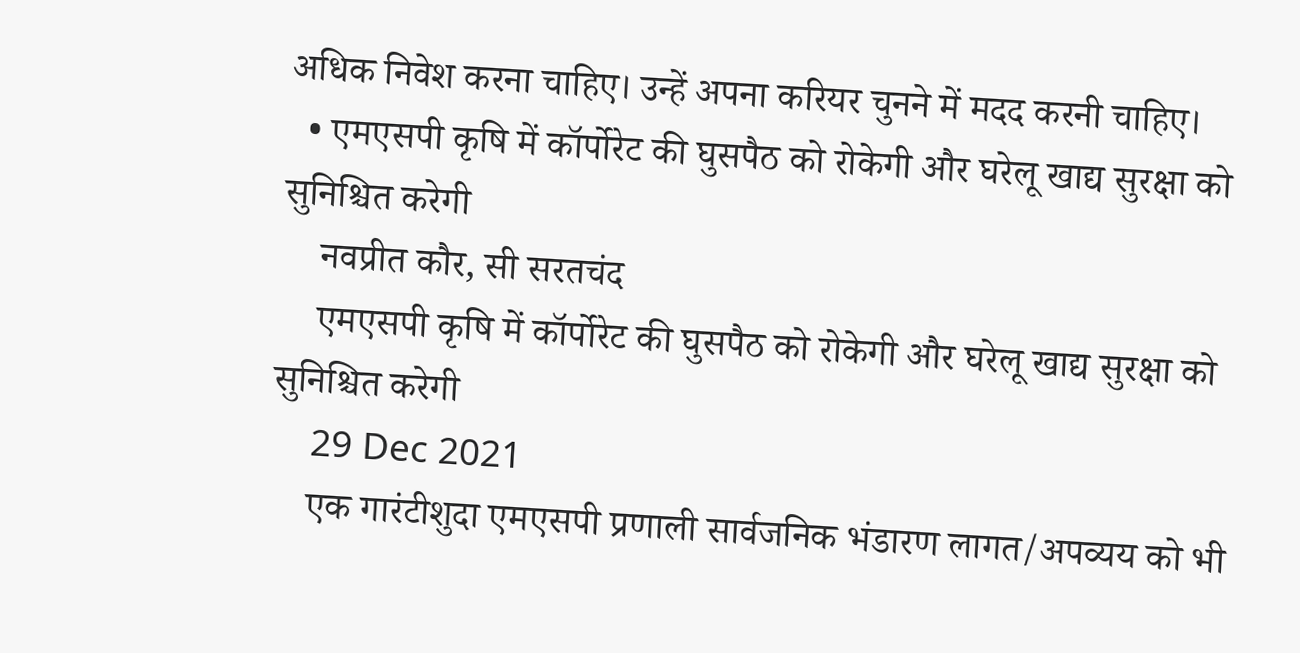अधिक निवेश करना चाहिए। उन्हें अपना करियर चुनने में मदद करनी चाहिए।
  • एमएसपी कृषि में कॉर्पोरेट की घुसपैठ को रोकेगी और घरेलू खाद्य सुरक्षा को सुनिश्चित करेगी
    नवप्रीत कौर, सी सरतचंद
    एमएसपी कृषि में कॉर्पोरेट की घुसपैठ को रोकेगी और घरेलू खाद्य सुरक्षा को सुनिश्चित करेगी
    29 Dec 2021
    एक गारंटीशुदा एमएसपी प्रणाली सार्वजनिक भंडारण लागत/अपव्यय को भी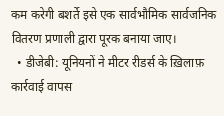कम करेगी बशर्ते इसे एक सार्वभौमिक सार्वजनिक वितरण प्रणाली द्वारा पूरक बनाया जाए।
  • डीजेबी: यूनियनों ने मीटर रीडर्स के ख़िलाफ़ कार्रवाई वापस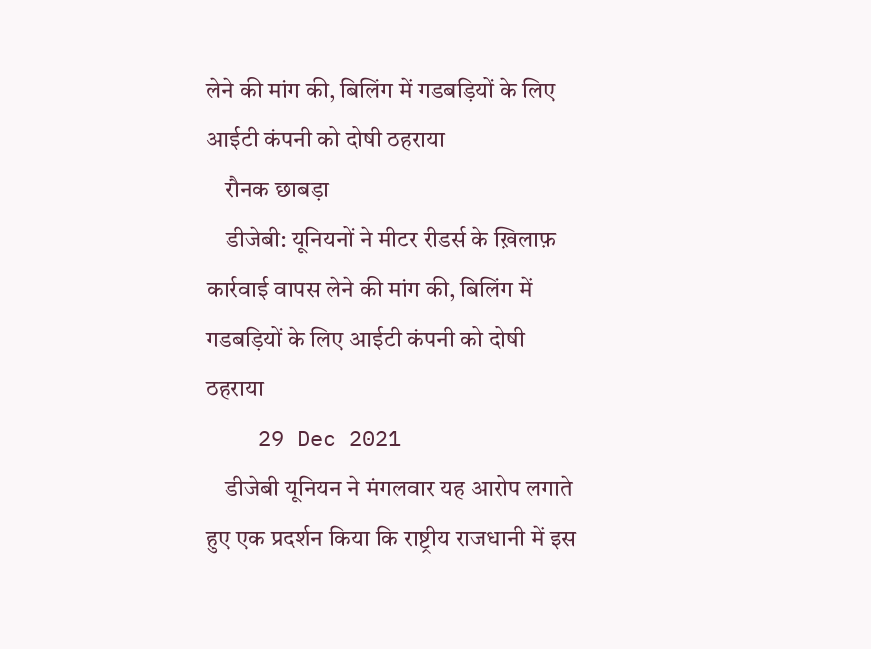लेने की मांग की, बिलिंग में गडबड़ियों के लिए आईटी कंपनी को दोषी ठहराया
    रौनक छाबड़ा
    डीजेबी: यूनियनों ने मीटर रीडर्स के ख़िलाफ़ कार्रवाई वापस लेने की मांग की, बिलिंग में गडबड़ियों के लिए आईटी कंपनी को दोषी ठहराया
    29 Dec 2021
    डीजेबी यूनियन ने मंगलवार यह आरोप लगाते हुए एक प्रदर्शन किया कि राष्ट्रीय राजधानी में इस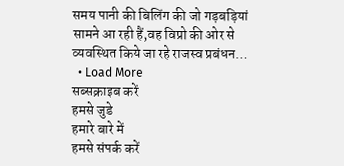समय पानी की बिलिंग की जो गड़बड़ियां सामने आ रही हैं,वह विप्रो की ओर से व्यवस्थित किये जा रहे राजस्व प्रबंधन…
  • Load More
सब्सक्राइब करें
हमसे जुडे
हमारे बारे में
हमसे संपर्क करें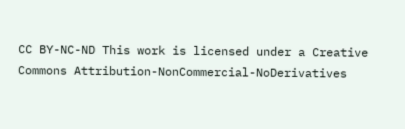CC BY-NC-ND This work is licensed under a Creative Commons Attribution-NonCommercial-NoDerivatives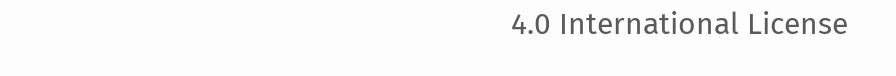4.0 International License